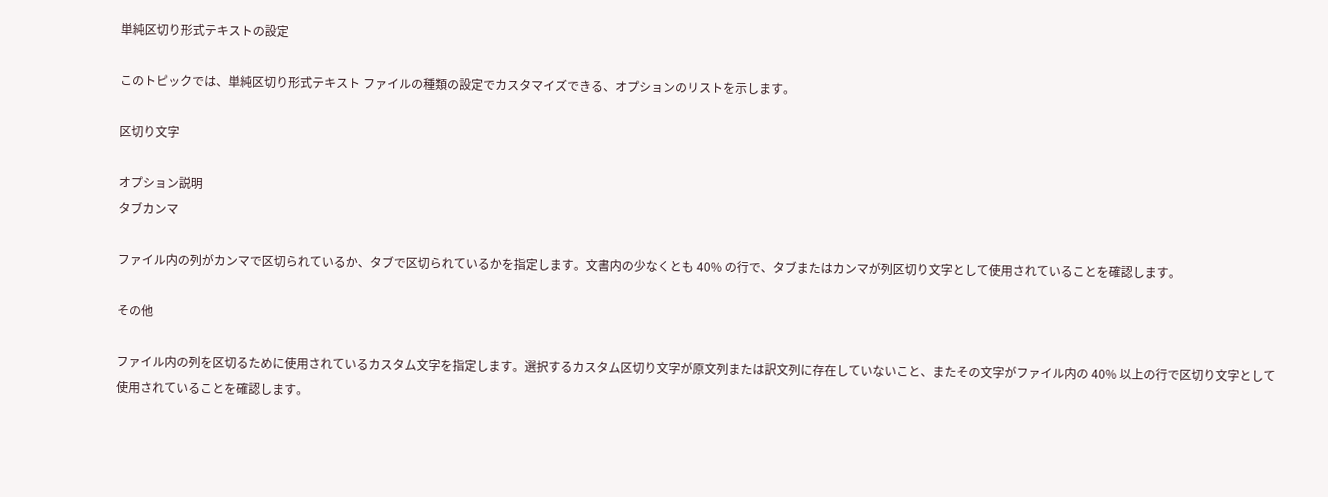単純区切り形式テキストの設定

このトピックでは、単純区切り形式テキスト ファイルの種類の設定でカスタマイズできる、オプションのリストを示します。

区切り文字

オプション説明
タブカンマ

ファイル内の列がカンマで区切られているか、タブで区切られているかを指定します。文書内の少なくとも 40% の行で、タブまたはカンマが列区切り文字として使用されていることを確認します。

その他

ファイル内の列を区切るために使用されているカスタム文字を指定します。選択するカスタム区切り文字が原文列または訳文列に存在していないこと、またその文字がファイル内の 40% 以上の行で区切り文字として使用されていることを確認します。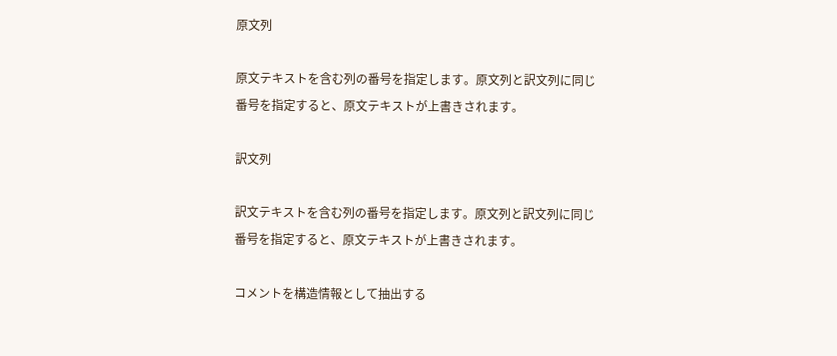原文列

原文テキストを含む列の番号を指定します。原文列と訳文列に同じ番号を指定すると、原文テキストが上書きされます。

訳文列

訳文テキストを含む列の番号を指定します。原文列と訳文列に同じ番号を指定すると、原文テキストが上書きされます。

コメントを構造情報として抽出する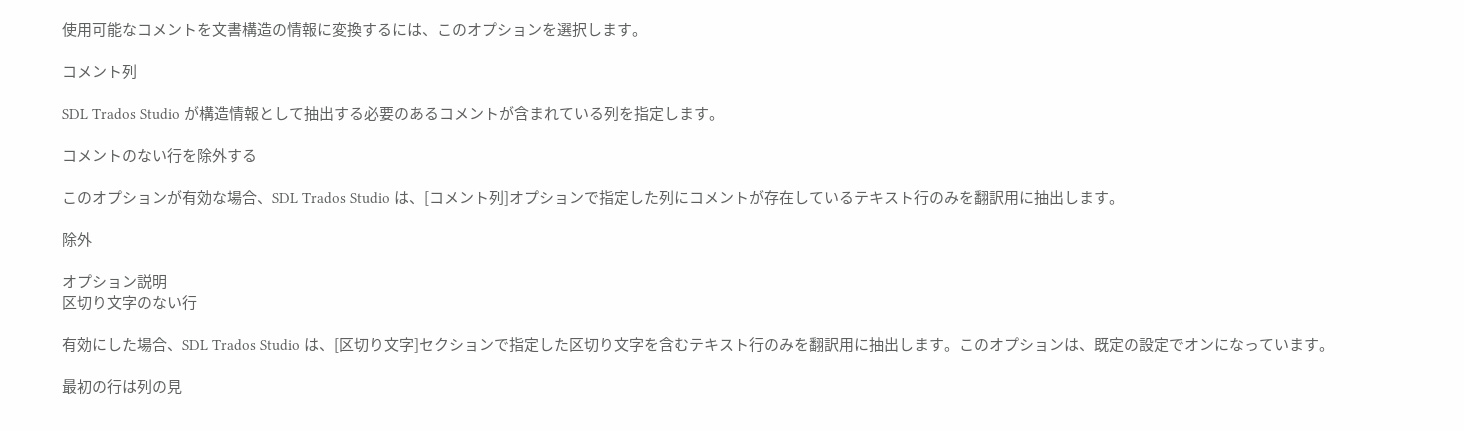使用可能なコメントを文書構造の情報に変換するには、このオプションを選択します。

コメント列

SDL Trados Studio が構造情報として抽出する必要のあるコメントが含まれている列を指定します。

コメントのない行を除外する

このオプションが有効な場合、SDL Trados Studio は、[コメント列]オプションで指定した列にコメントが存在しているテキスト行のみを翻訳用に抽出します。

除外

オプション説明
区切り文字のない行

有効にした場合、SDL Trados Studio は、[区切り文字]セクションで指定した区切り文字を含むテキスト行のみを翻訳用に抽出します。このオプションは、既定の設定でオンになっています。

最初の行は列の見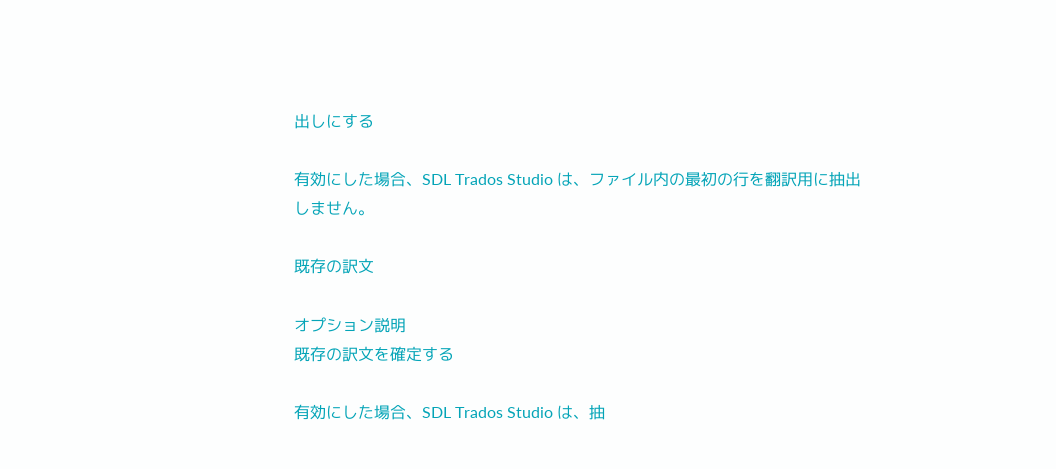出しにする

有効にした場合、SDL Trados Studio は、ファイル内の最初の行を翻訳用に抽出しません。

既存の訳文

オプション説明
既存の訳文を確定する

有効にした場合、SDL Trados Studio は、抽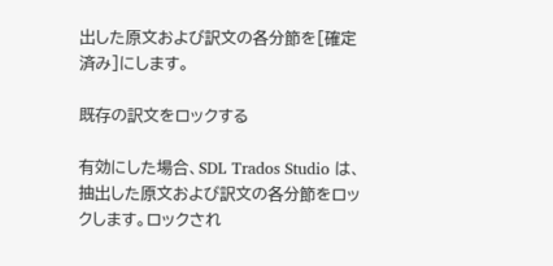出した原文および訳文の各分節を[確定済み]にします。

既存の訳文をロックする

有効にした場合、SDL Trados Studio は、抽出した原文および訳文の各分節をロックします。ロックされ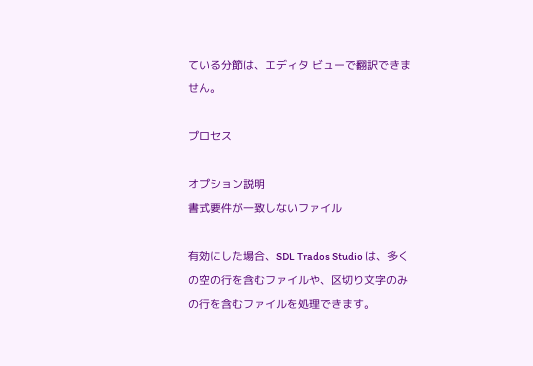ている分節は、エディタ ビューで翻訳できません。

プロセス

オプション説明
書式要件が一致しないファイル

有効にした場合、SDL Trados Studio は、多くの空の行を含むファイルや、区切り文字のみの行を含むファイルを処理できます。